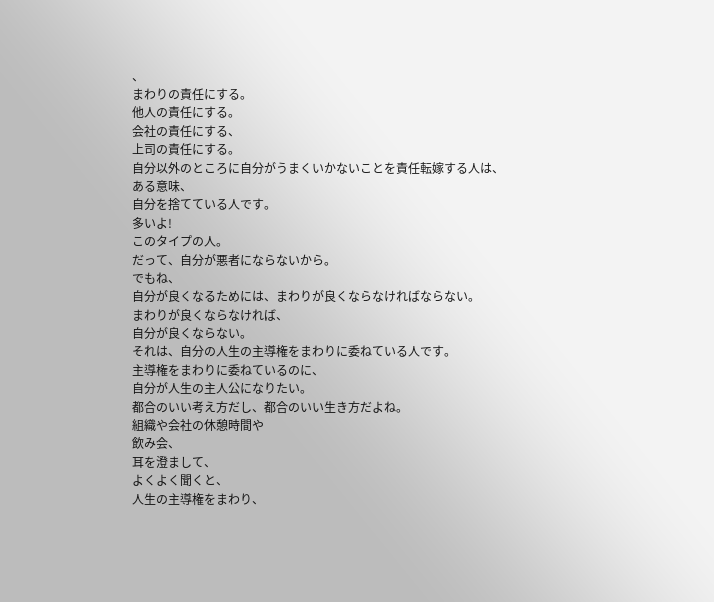、
まわりの責任にする。
他人の責任にする。
会社の責任にする、
上司の責任にする。
自分以外のところに自分がうまくいかないことを責任転嫁する人は、
ある意味、
自分を捨てている人です。
多いよ!
このタイプの人。
だって、自分が悪者にならないから。
でもね、
自分が良くなるためには、まわりが良くならなければならない。
まわりが良くならなければ、
自分が良くならない。
それは、自分の人生の主導権をまわりに委ねている人です。
主導権をまわりに委ねているのに、
自分が人生の主人公になりたい。
都合のいい考え方だし、都合のいい生き方だよね。
組織や会社の休憩時間や
飲み会、
耳を澄まして、
よくよく聞くと、
人生の主導権をまわり、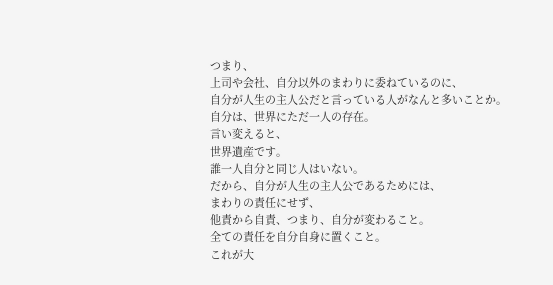つまり、
上司や会社、自分以外のまわりに委ねているのに、
自分が人生の主人公だと言っている人がなんと多いことか。
自分は、世界にただ一人の存在。
言い変えると、
世界遺産です。
誰一人自分と同じ人はいない。
だから、自分が人生の主人公であるためには、
まわりの責任にせず、
他責から自責、つまり、自分が変わること。
全ての責任を自分自身に置くこと。
これが大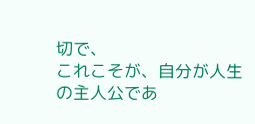切で、
これこそが、自分が人生の主人公であ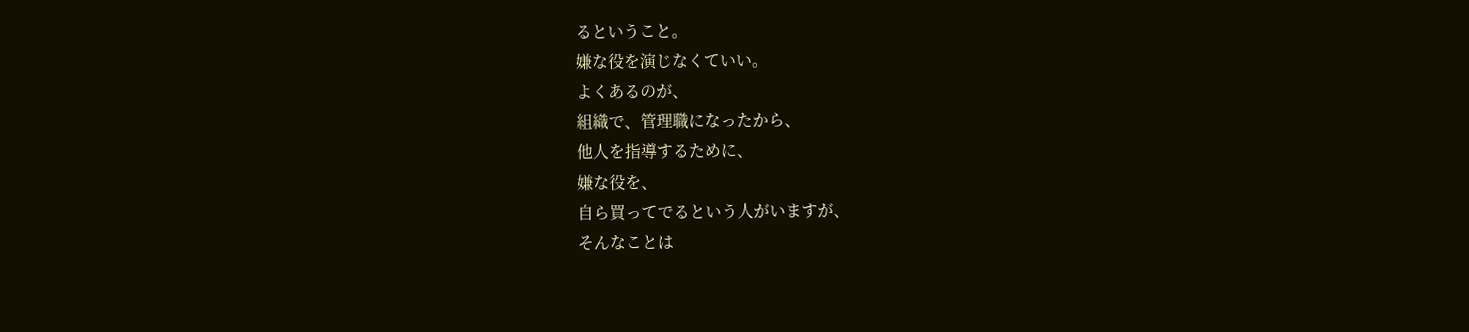るということ。
嫌な役を演じなくていい。
よくあるのが、
組織で、管理職になったから、
他人を指導するために、
嫌な役を、
自ら買ってでるという人がいますが、
そんなことは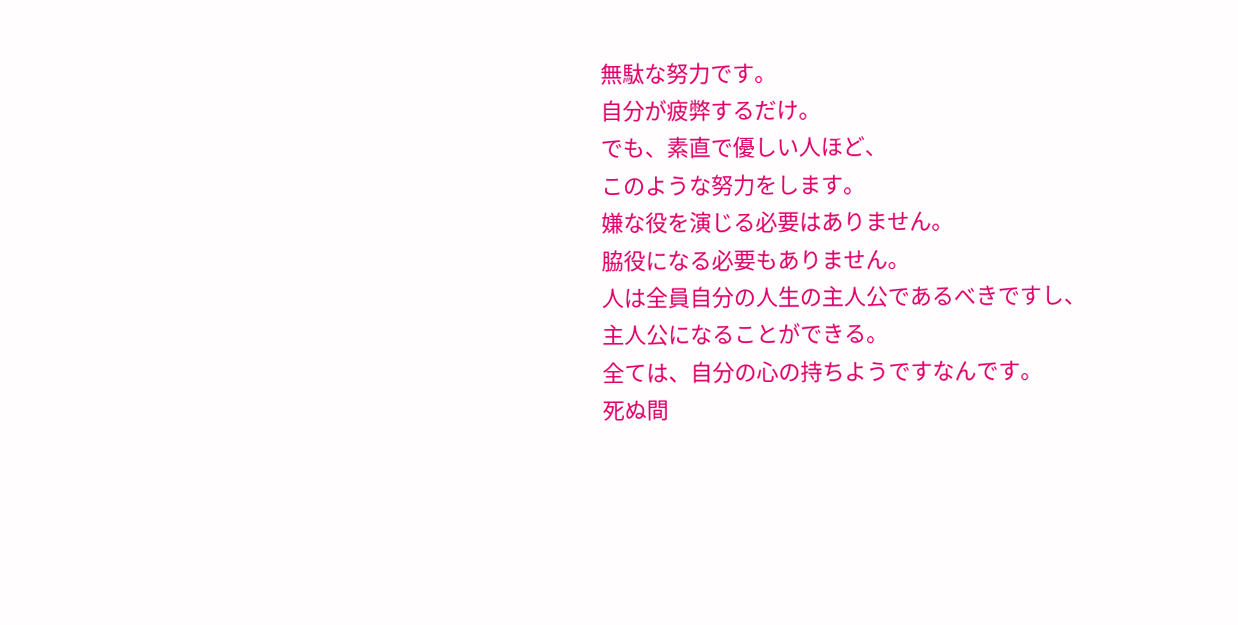無駄な努力です。
自分が疲弊するだけ。
でも、素直で優しい人ほど、
このような努力をします。
嫌な役を演じる必要はありません。
脇役になる必要もありません。
人は全員自分の人生の主人公であるべきですし、
主人公になることができる。
全ては、自分の心の持ちようですなんです。
死ぬ間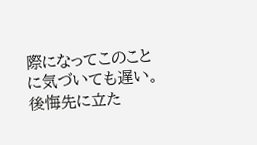際になってこのことに気づいても遅い。
後悔先に立た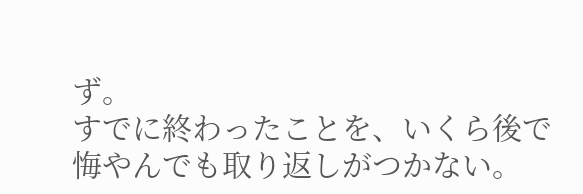ず。
すでに終わったことを、いくら後で悔やんでも取り返しがつかない。